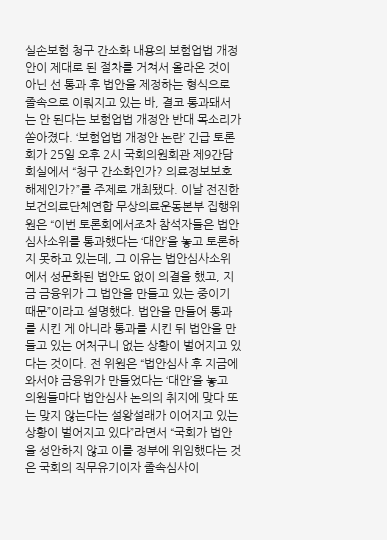실손보험 청구 간소화 내용의 보험업법 개정안이 제대로 된 절차를 거쳐서 올라온 것이 아닌 선 통과 후 법안을 제정하는 형식으로 졸속으로 이뤄지고 있는 바, 결코 통과돼서는 안 된다는 보험업법 개정안 반대 목소리가 쏟아졌다. ‘보험업법 개정안 논란’ 긴급 토론회가 25일 오후 2시 국회의원회관 제9간담회실에서 “청구 간소화인가? 의료정보보호 해제인가?”를 주제로 개최됐다. 이날 전진한 보건의료단체연합 무상의료운동본부 집행위원은 “이번 토론회에서조차 참석자들은 법안심사소위를 통과했다는 ‘대안’을 놓고 토론하지 못하고 있는데, 그 이유는 법안심사소위에서 성문화된 법안도 없이 의결을 했고, 지금 금융위가 그 법안을 만들고 있는 중이기 때문”이라고 설명했다. 법안을 만들어 통과를 시킨 게 아니라 통과를 시킨 뒤 법안을 만들고 있는 어처구니 없는 상황이 벌어지고 있다는 것이다. 전 위원은 “법안심사 후 지금에 와서야 금융위가 만들었다는 ‘대안’을 놓고 의원들마다 법안심사 논의의 취지에 맞다 또는 맞지 않는다는 설왕설래가 이어지고 있는 상황이 벌어지고 있다”라면서 “국회가 법안을 성안하지 않고 이를 정부에 위임했다는 것은 국회의 직무유기이자 졸속심사이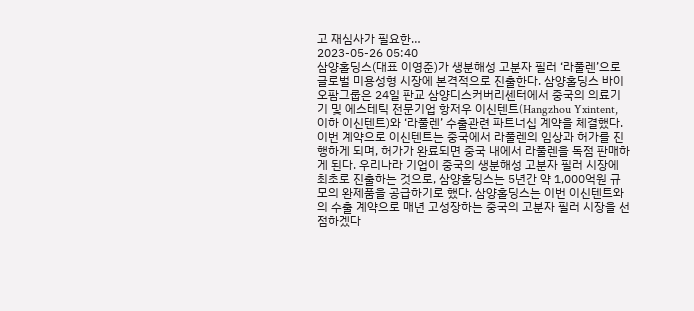고 재심사가 필요한…
2023-05-26 05:40
삼양홀딩스(대표 이영준)가 생분해성 고분자 필러 ‘라풀렌’으로 글로벌 미용성형 시장에 본격적으로 진출한다. 삼양홀딩스 바이오팜그룹은 24일 판교 삼양디스커버리센터에서 중국의 의료기기 및 에스테틱 전문기업 항저우 이신텐트(Hangzhou Yxintent, 이하 이신텐트)와 ‘라풀렌’ 수출관련 파트너십 계약을 체결했다. 이번 계약으로 이신텐트는 중국에서 라풀렌의 임상과 허가를 진행하게 되며, 허가가 완료되면 중국 내에서 라풀렌을 독점 판매하게 된다. 우리나라 기업이 중국의 생분해성 고분자 필러 시장에 최초로 진출하는 것으로, 삼양홀딩스는 5년간 약 1,000억원 규모의 완제품을 공급하기로 했다. 삼양홀딩스는 이번 이신텐트와의 수출 계약으로 매년 고성장하는 중국의 고분자 필러 시장을 선점하겠다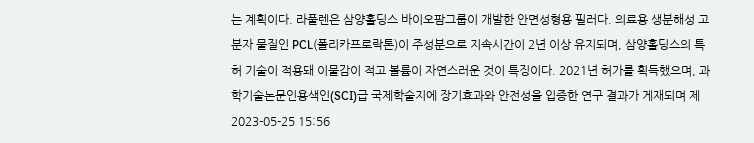는 계획이다. 라풀렌은 삼양홀딩스 바이오팜그룹이 개발한 안면성형용 필러다. 의료용 생분해성 고분자 물질인 PCL(폴리카프로락톤)이 주성분으로 지속시간이 2년 이상 유지되며, 삼양홀딩스의 특허 기술이 적용돼 이물감이 적고 볼륨이 자연스러운 것이 특징이다. 2021년 허가를 획득했으며, 과학기술논문인용색인(SCI)급 국제학술지에 장기효과와 안전성을 입증한 연구 결과가 게재되며 제
2023-05-25 15:56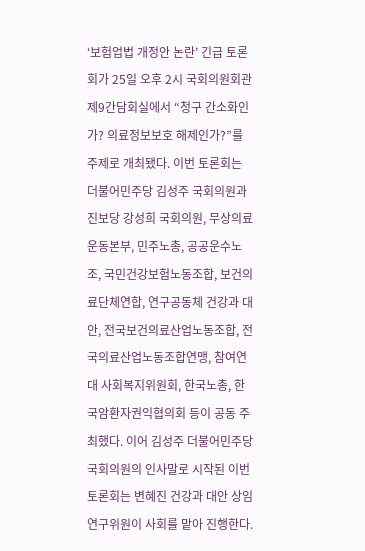‘보험업법 개정안 논란’ 긴급 토론회가 25일 오후 2시 국회의원회관 제9간담회실에서 “청구 간소화인가? 의료정보보호 해제인가?”를 주제로 개최됐다. 이번 토론회는 더불어민주당 김성주 국회의원과 진보당 강성희 국회의원, 무상의료운동본부, 민주노총, 공공운수노조, 국민건강보험노동조합, 보건의료단체연합, 연구공동체 건강과 대안, 전국보건의료산업노동조합, 전국의료산업노동조합연맹, 참여연대 사회복지위원회, 한국노총, 한국암환자권익협의회 등이 공동 주최했다. 이어 김성주 더불어민주당 국회의원의 인사말로 시작된 이번 토론회는 변혜진 건강과 대안 상임연구위원이 사회를 맡아 진행한다.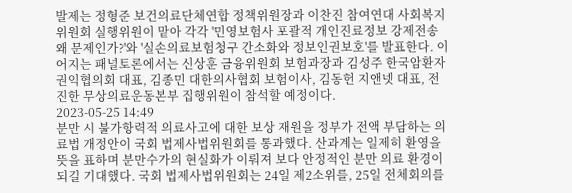발제는 정형준 보건의료단체연합 정책위원장과 이찬진 참여연대 사회복지위원회 실행위원이 맡아 각각 '민영보험사 포괄적 개인진료정보 강제전송 왜 문제인가?'와 '실손의료보험청구 간소화와 정보인권보호'를 발표한다. 이어지는 패널토론에서는 신상훈 금융위원회 보험과장과 김성주 한국암환자권익협의회 대표, 김종민 대한의사협회 보험이사, 김동헌 지앤넷 대표, 전진한 무상의료운동본부 집행위원이 참석할 예정이다.
2023-05-25 14:49
분만 시 불가항력적 의료사고에 대한 보상 재원을 정부가 전액 부담하는 의료법 개정안이 국회 법제사법위원회를 통과했다. 산과계는 일제히 환영을 뜻을 표하며 분만수가의 현실화가 이뤄져 보다 안정적인 분만 의료 환경이 되길 기대했다. 국회 법제사법위원회는 24일 제2소위를, 25일 전체회의를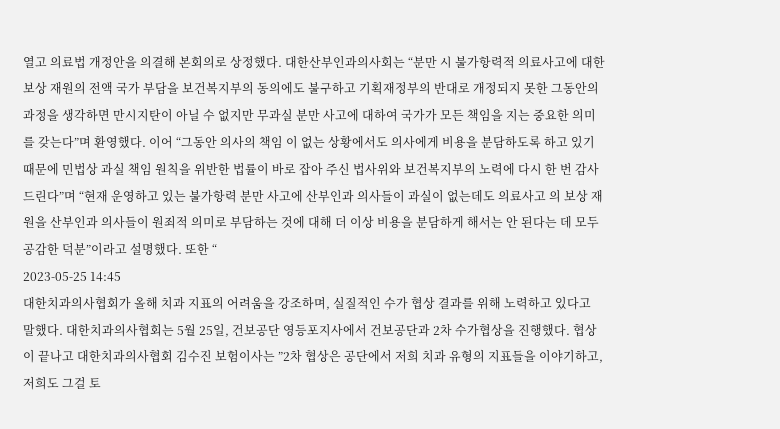열고 의료법 개정안을 의결해 본회의로 상정했다. 대한산부인과의사회는 “분만 시 불가항력적 의료사고에 대한 보상 재원의 전액 국가 부담을 보건복지부의 동의에도 불구하고 기획재정부의 반대로 개정되지 못한 그동안의 과정을 생각하면 만시지탄이 아닐 수 없지만 무과실 분만 사고에 대하여 국가가 모든 책임을 지는 중요한 의미를 갖는다”며 환영했다. 이어 “그동안 의사의 책임 이 없는 상황에서도 의사에게 비용을 분담하도록 하고 있기 때문에 민법상 과실 책임 원칙을 위반한 법률이 바로 잡아 주신 법사위와 보건복지부의 노력에 다시 한 번 감사드린다”며 “현재 운영하고 있는 불가항력 분만 사고에 산부인과 의사들이 과실이 없는데도 의료사고 의 보상 재원을 산부인과 의사들이 원죄적 의미로 부담하는 것에 대해 더 이상 비용을 분담하게 해서는 안 된다는 데 모두 공감한 덕분”이라고 설명했다. 또한 “
2023-05-25 14:45
대한치과의사협회가 올해 치과 지표의 어려움을 강조하며, 실질적인 수가 협상 결과를 위해 노력하고 있다고 말했다. 대한치과의사협회는 5월 25일, 건보공단 영등포지사에서 건보공단과 2차 수가협상을 진행했다. 협상이 끝나고 대한치과의사협회 김수진 보험이사는 ”2차 협상은 공단에서 저희 치과 유형의 지표들을 이야기하고, 저희도 그걸 토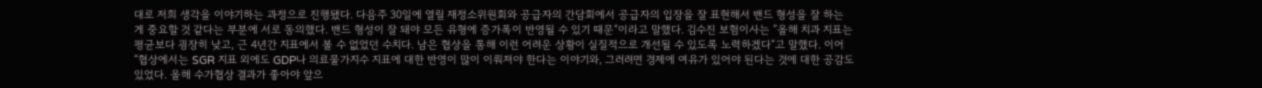대로 저희 생각을 이야기하는 과정으로 진행됐다. 다음주 30일에 열릴 재정소위원회와 공급자의 간담회에서 공급자의 입장을 잘 표현해서 밴드 형성을 잘 하는 게 중요할 것 같다는 부분에 서로 동의했다. 밴드 형성이 잘 돼야 모든 유형에 증가폭이 반영될 수 있기 때문“이라고 말했다. 김수진 보험이사는 ”올해 치과 지표는 평균보다 굉장히 낮고, 근 4년간 지표에서 볼 수 없었던 수치다. 남은 협상을 통해 이런 어려운 상황이 실질적으로 개선될 수 있도록 노력하겠다“고 말했다. 이어 “협상에서는 SGR 지표 외에도 GDP나 의료물가지수 지표에 대한 반영이 많이 이뤄져야 한다는 이야기와, 그러려면 경제에 여유가 있어야 된다는 것에 대한 공감도 있었다. 올해 수가협상 결과가 좋아야 앞으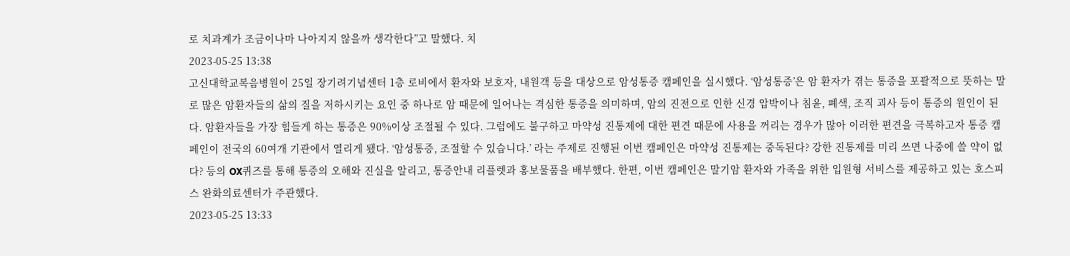로 치과계가 조금이나마 나아지지 않을까 생각한다”고 말했다. 치
2023-05-25 13:38
고신대학교복음병원이 25일 장기려기념센터 1층 로비에서 환자와 보호자, 내원객 등을 대상으로 암성통증 캠페인을 실시했다. ‘암성통증’은 암 환자가 겪는 통증을 포괄적으로 뜻하는 말로 많은 암환자들의 삶의 질을 저하시키는 요인 중 하나로 암 때문에 일어나는 격심한 통증을 의미하며, 암의 진전으로 인한 신경 압박이나 침윤, 폐색, 조직 괴사 등이 통증의 원인이 된다. 암환자들을 가장 힘들게 하는 통증은 90%이상 조절될 수 있다. 그럼에도 불구하고 마약성 진통제에 대한 편견 때문에 사용을 꺼리는 경우가 많아 이러한 편견을 극복하고자 통증 캠페인이 전국의 60여개 기관에서 열리게 됐다. ‘암성통증, 조절할 수 있습니다.’ 라는 주제로 진행된 이번 캠페인은 마약성 진통제는 중독된다? 강한 진통제를 미리 쓰면 나중에 쓸 약이 없다? 등의 OX퀴즈를 통해 통증의 오해와 진실을 알리고, 통증안내 리플렛과 홍보물품을 배부했다. 한편, 이번 캠페인은 말기암 환자와 가족을 위한 입원형 서비스를 제공하고 있는 호스피스 완화의료센터가 주관했다.
2023-05-25 13:33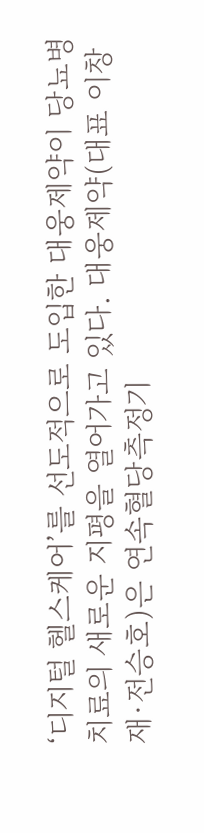‘디지털 헬스케어’를 선도적으로 도입한 대웅제약이 당뇨병 치료의 새로운 지평을 열어가고 있다. 대웅제약(대표 이창재·전승호)은 연속혈당측정기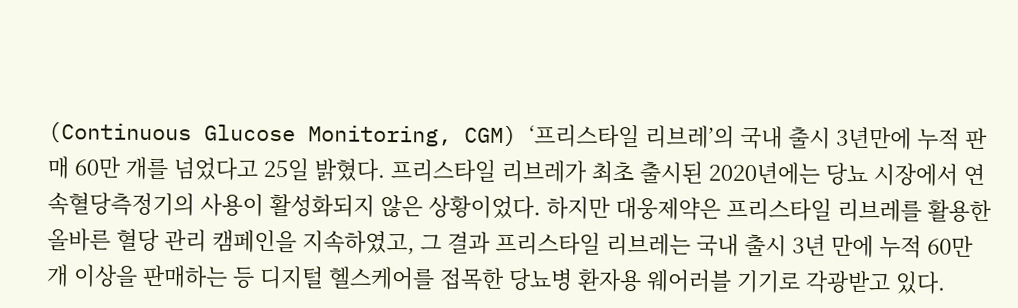(Continuous Glucose Monitoring, CGM) ‘프리스타일 리브레’의 국내 출시 3년만에 누적 판매 60만 개를 넘었다고 25일 밝혔다. 프리스타일 리브레가 최초 출시된 2020년에는 당뇨 시장에서 연속혈당측정기의 사용이 활성화되지 않은 상황이었다. 하지만 대웅제약은 프리스타일 리브레를 활용한 올바른 혈당 관리 캠페인을 지속하였고, 그 결과 프리스타일 리브레는 국내 출시 3년 만에 누적 60만 개 이상을 판매하는 등 디지털 헬스케어를 접목한 당뇨병 환자용 웨어러블 기기로 각광받고 있다.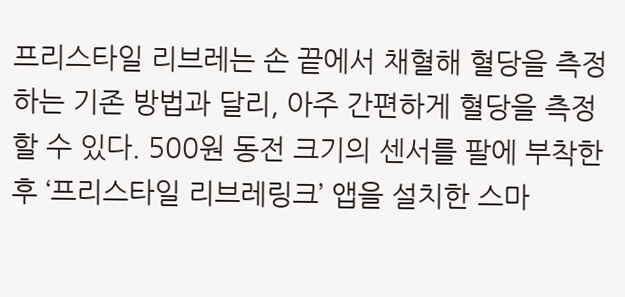프리스타일 리브레는 손 끝에서 채혈해 혈당을 측정하는 기존 방법과 달리, 아주 간편하게 혈당을 측정할 수 있다. 500원 동전 크기의 센서를 팔에 부착한 후 ‘프리스타일 리브레링크’ 앱을 설치한 스마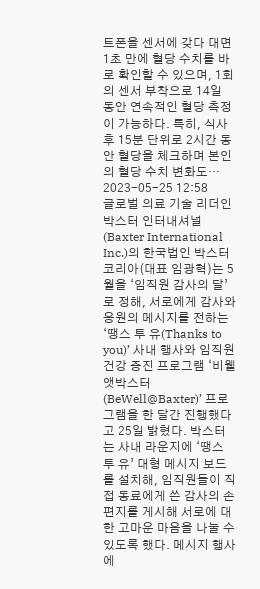트폰을 센서에 갖다 대면 1초 만에 혈당 수치를 바로 확인할 수 있으며, 1회의 센서 부착으로 14일 동안 연속적인 혈당 측정이 가능하다. 특히, 식사 후 15분 단위로 2시간 동안 혈당을 체크하며 본인의 혈당 수치 변화도…
2023-05-25 12:58
글로벌 의료 기술 리더인 박스터 인터내셔널(Baxter International Inc.)의 한국법인 박스터 코리아(대표 임광혁)는 5월을 ‘임직원 감사의 달’로 정해, 서로에게 감사와 응원의 메시지를 전하는 ‘땡스 투 유(Thanks to you)’ 사내 행사와 임직원 건강 증진 프로그램 ‘비웰앳박스터(BeWell@Baxter)’ 프로그램을 한 달간 진행했다고 25일 밝혔다. 박스터는 사내 라운지에 ‘땡스 투 유’ 대형 메시지 보드를 설치해, 임직원들이 직접 동료에게 쓴 감사의 손 편지를 게시해 서로에 대한 고마운 마음을 나눌 수 있도록 했다. 메시지 행사에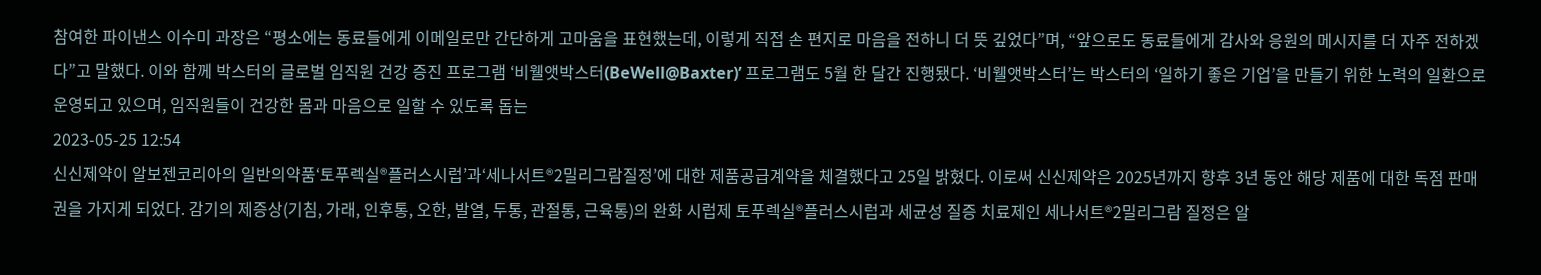참여한 파이낸스 이수미 과장은 “평소에는 동료들에게 이메일로만 간단하게 고마움을 표현했는데, 이렇게 직접 손 편지로 마음을 전하니 더 뜻 깊었다”며, “앞으로도 동료들에게 감사와 응원의 메시지를 더 자주 전하겠다”고 말했다. 이와 함께 박스터의 글로벌 임직원 건강 증진 프로그램 ‘비웰앳박스터(BeWell@Baxter)’ 프로그램도 5월 한 달간 진행됐다. ‘비웰앳박스터’는 박스터의 ‘일하기 좋은 기업’을 만들기 위한 노력의 일환으로 운영되고 있으며, 임직원들이 건강한 몸과 마음으로 일할 수 있도록 돕는
2023-05-25 12:54
신신제약이 알보젠코리아의 일반의약품‘토푸렉실®플러스시럽’과‘세나서트®2밀리그람질정’에 대한 제품공급계약을 체결했다고 25일 밝혔다. 이로써 신신제약은 2025년까지 향후 3년 동안 해당 제품에 대한 독점 판매권을 가지게 되었다. 감기의 제증상(기침, 가래, 인후통, 오한, 발열, 두통, 관절통, 근육통)의 완화 시럽제 토푸렉실®플러스시럽과 세균성 질증 치료제인 세나서트®2밀리그람 질정은 알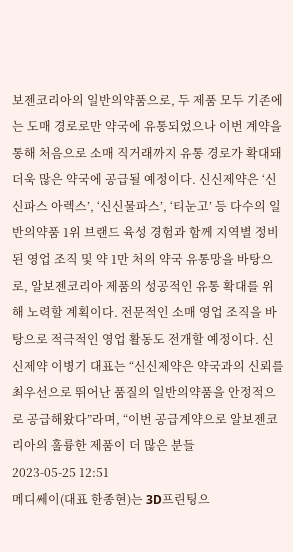보젠코리아의 일반의약품으로, 두 제품 모두 기존에는 도매 경로로만 약국에 유통되었으나 이번 계약을 통해 처음으로 소매 직거래까지 유통 경로가 확대돼 더욱 많은 약국에 공급될 예정이다. 신신제약은 ‘신신파스 아렉스’, ‘신신물파스’, ‘티눈고’ 등 다수의 일반의약품 1위 브랜드 육성 경험과 함께 지역별 정비된 영업 조직 및 약 1만 처의 약국 유통망을 바탕으로, 알보젠코리아 제품의 성공적인 유통 확대를 위해 노력할 계획이다. 전문적인 소매 영업 조직을 바탕으로 적극적인 영업 활동도 전개할 예정이다. 신신제약 이병기 대표는 “신신제약은 약국과의 신뢰를 최우선으로 뛰어난 품질의 일반의약품을 안정적으로 공급해왔다”라며, “이번 공급계약으로 알보젠코리아의 훌륭한 제품이 더 많은 분들
2023-05-25 12:51
메디쎄이(대표 한종현)는 3D프린팅으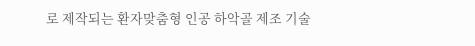로 제작되는 환자맞춤형 인공 하악골 제조 기술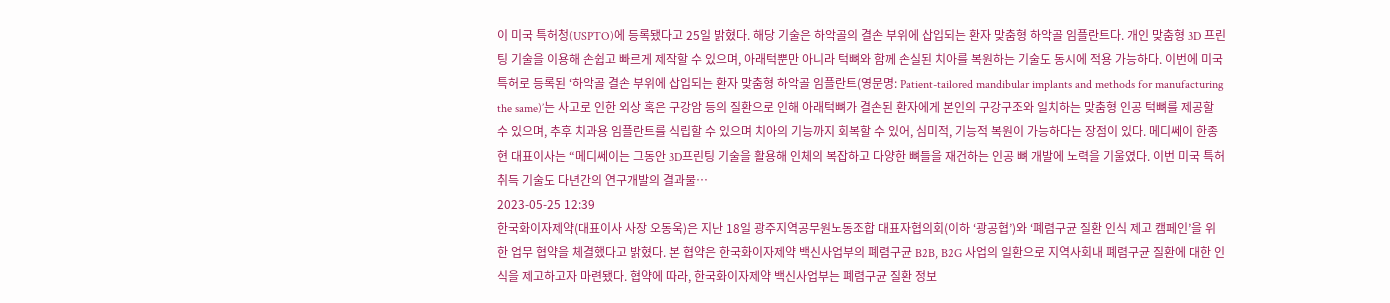이 미국 특허청(USPTO)에 등록됐다고 25일 밝혔다. 해당 기술은 하악골의 결손 부위에 삽입되는 환자 맞춤형 하악골 임플란트다. 개인 맞춤형 3D 프린팅 기술을 이용해 손쉽고 빠르게 제작할 수 있으며, 아래턱뿐만 아니라 턱뼈와 함께 손실된 치아를 복원하는 기술도 동시에 적용 가능하다. 이번에 미국 특허로 등록된 ‘하악골 결손 부위에 삽입되는 환자 맞춤형 하악골 임플란트(영문명: Patient-tailored mandibular implants and methods for manufacturing the same)’는 사고로 인한 외상 혹은 구강암 등의 질환으로 인해 아래턱뼈가 결손된 환자에게 본인의 구강구조와 일치하는 맞춤형 인공 턱뼈를 제공할 수 있으며, 추후 치과용 임플란트를 식립할 수 있으며 치아의 기능까지 회복할 수 있어, 심미적, 기능적 복원이 가능하다는 장점이 있다. 메디쎄이 한종현 대표이사는 “메디쎄이는 그동안 3D프린팅 기술을 활용해 인체의 복잡하고 다양한 뼈들을 재건하는 인공 뼈 개발에 노력을 기울였다. 이번 미국 특허 취득 기술도 다년간의 연구개발의 결과물…
2023-05-25 12:39
한국화이자제약(대표이사 사장 오동욱)은 지난 18일 광주지역공무원노동조합 대표자협의회(이하 ‘광공협’)와 ‘폐렴구균 질환 인식 제고 캠페인’을 위한 업무 협약을 체결했다고 밝혔다. 본 협약은 한국화이자제약 백신사업부의 폐렴구균 B2B, B2G 사업의 일환으로 지역사회내 폐렴구균 질환에 대한 인식을 제고하고자 마련됐다. 협약에 따라, 한국화이자제약 백신사업부는 폐렴구균 질환 정보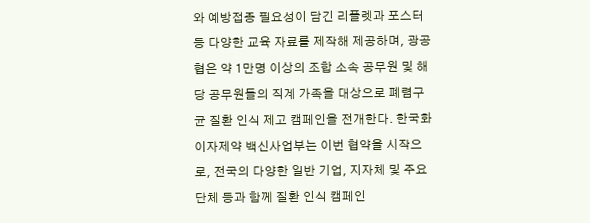와 예방접종 필요성이 담긴 리플렛과 포스터 등 다양한 교육 자료를 제작해 제공하며, 광공협은 약 1만명 이상의 조합 소속 공무원 및 해당 공무원들의 직계 가족을 대상으로 폐렴구균 질환 인식 제고 캠페인을 전개한다. 한국화이자제약 백신사업부는 이번 협약을 시작으로, 전국의 다양한 일반 기업, 지자체 및 주요 단체 등과 함께 질환 인식 캠페인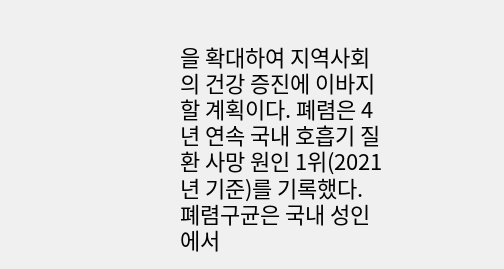을 확대하여 지역사회의 건강 증진에 이바지할 계획이다. 폐렴은 4년 연속 국내 호흡기 질환 사망 원인 1위(2021년 기준)를 기록했다. 폐렴구균은 국내 성인에서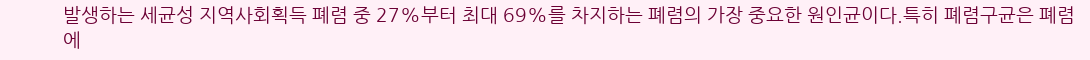발생하는 세균성 지역사회획득 폐렴 중 27%부터 최대 69%를 차지하는 폐렴의 가장 중요한 원인균이다.특히 폐렴구균은 폐렴에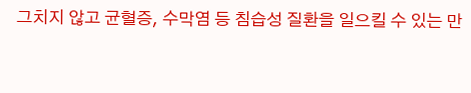그치지 않고 균혈증, 수막염 등 침습성 질환을 일으킬 수 있는 만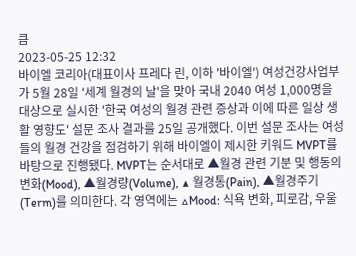큼
2023-05-25 12:32
바이엘 코리아(대표이사 프레다 린, 이하 '바이엘') 여성건강사업부가 5월 28일 '세계 월경의 날'을 맞아 국내 2040 여성 1,000명을 대상으로 실시한 '한국 여성의 월경 관련 증상과 이에 따른 일상 생활 영향도' 설문 조사 결과를 25일 공개했다. 이번 설문 조사는 여성들의 월경 건강을 점검하기 위해 바이엘이 제시한 키워드 MVPT를 바탕으로 진행됐다. MVPT는 순서대로 ▲월경 관련 기분 및 행동의 변화(Mood), ▲월경량(Volume), ▲ 월경통(Pain), ▲월경주기(Term)를 의미한다. 각 영역에는 △Mood: 식욕 변화, 피로감, 우울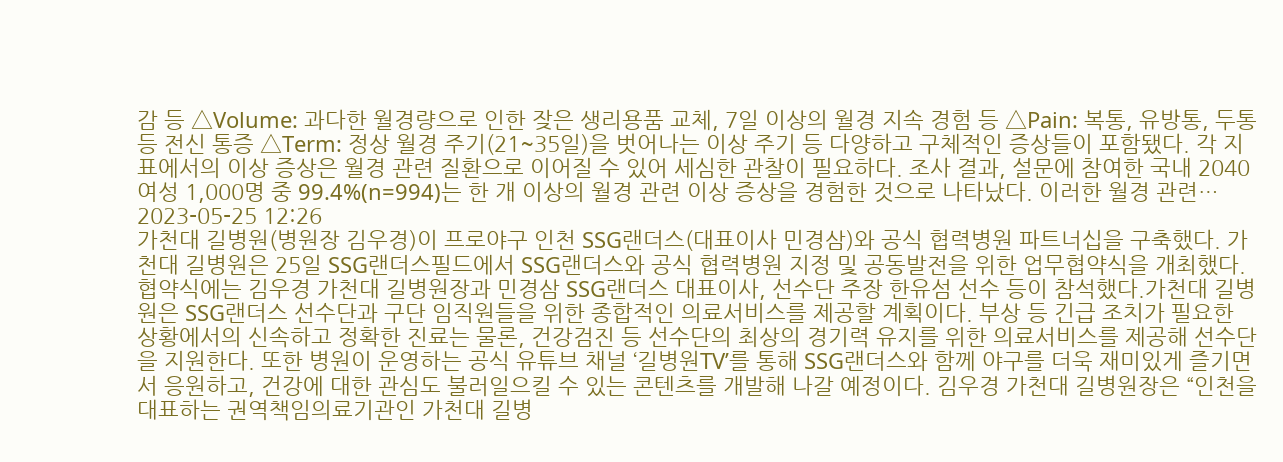감 등 △Volume: 과다한 월경량으로 인한 잦은 생리용품 교체, 7일 이상의 월경 지속 경험 등 △Pain: 복통, 유방통, 두통 등 전신 통증 △Term: 정상 월경 주기(21~35일)을 벗어나는 이상 주기 등 다양하고 구체적인 증상들이 포함됐다. 각 지표에서의 이상 증상은 월경 관련 질환으로 이어질 수 있어 세심한 관찰이 필요하다. 조사 결과, 설문에 참여한 국내 2040 여성 1,000명 중 99.4%(n=994)는 한 개 이상의 월경 관련 이상 증상을 경험한 것으로 나타났다. 이러한 월경 관련…
2023-05-25 12:26
가천대 길병원(병원장 김우경)이 프로야구 인천 SSG랜더스(대표이사 민경삼)와 공식 협력병원 파트너십을 구축했다. 가천대 길병원은 25일 SSG랜더스필드에서 SSG랜더스와 공식 협력병원 지정 및 공동발전을 위한 업무협약식을 개최했다. 협약식에는 김우경 가천대 길병원장과 민경삼 SSG랜더스 대표이사, 선수단 주장 한유섬 선수 등이 참석했다.가천대 길병원은 SSG랜더스 선수단과 구단 임직원들을 위한 종합적인 의료서비스를 제공할 계획이다. 부상 등 긴급 조치가 필요한 상황에서의 신속하고 정확한 진료는 물론, 건강검진 등 선수단의 최상의 경기력 유지를 위한 의료서비스를 제공해 선수단을 지원한다. 또한 병원이 운영하는 공식 유튜브 채널 ‘길병원TV’를 통해 SSG랜더스와 함께 야구를 더욱 재미있게 즐기면서 응원하고, 건강에 대한 관심도 불러일으킬 수 있는 콘텐츠를 개발해 나갈 예정이다. 김우경 가천대 길병원장은 “인천을 대표하는 권역책임의료기관인 가천대 길병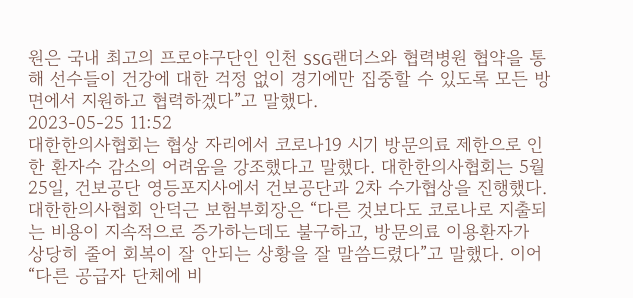원은 국내 최고의 프로야구단인 인천 SSG랜더스와 협력병원 협약을 통해 선수들이 건강에 대한 걱정 없이 경기에만 집중할 수 있도록 모든 방면에서 지원하고 협력하겠다”고 말했다.
2023-05-25 11:52
대한한의사협회는 협상 자리에서 코로나19 시기 방문의료 제한으로 인한 환자수 감소의 어려움을 강조했다고 말했다. 대한한의사협회는 5월 25일, 건보공단 영등포지사에서 건보공단과 2차 수가협상을 진행했다. 대한한의사협회 안덕근 보험부회장은 “다른 것보다도 코로나로 지출되는 비용이 지속적으로 증가하는데도 불구하고, 방문의료 이용환자가 상당히 줄어 회복이 잘 안되는 상황을 잘 말씀드렸다”고 말했다. 이어 “다른 공급자 단체에 비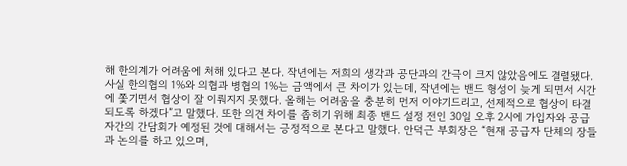해 한의계가 어려움에 처해 있다고 본다. 작년에는 저희의 생각과 공단과의 간극이 크지 않았음에도 결렬됐다. 사실 한의협의 1%와 의협과 병협의 1%는 금액에서 큰 차이가 있는데, 작년에는 밴드 형성이 늦게 되면서 시간에 쫓기면서 협상이 잘 이뤄지지 못했다. 올해는 어려움을 충분히 먼저 이야기드리고, 선제적으로 협상이 타결되도록 하겠다”고 말했다. 또한 의견 차이를 좁히기 위해 최종 밴드 설정 전인 30일 오후 2시에 가입자와 공급자간의 간담회가 예정된 것에 대해서는 긍정적으로 본다고 말했다. 안덕근 부회장은 “현재 공급자 단체의 장들과 논의를 하고 있으며,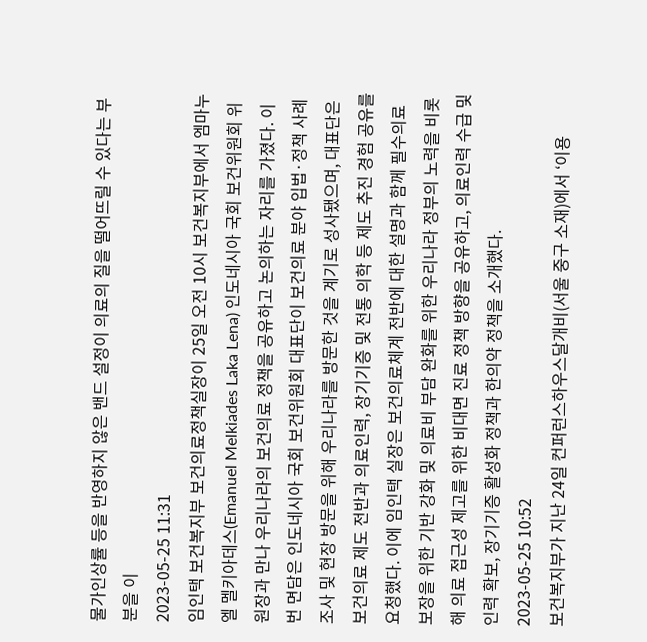물가인상률 등을 반영하지 않은 밴드 설정이 의료의 질을 떨어뜨릴 수 있다는 부분을 이
2023-05-25 11:31
임인택 보건복지부 보건의료정책실장이 25일 오전 10시 보건복지부에서 엠마누엘 멜키아데스(Emanuel Melkiades Laka Lena) 인도네시아 국회 보건위원회 위원장과 만나 우리나라의 보건의료 정책을 공유하고 논의하는 자리를 가졌다. 이번 면담은 인도네시아 국회 보건위원회 대표단이 보건의료 분야 입법·정책 사례 조사 및 현장 방문을 위해 우리나라를 방문한 것을 계기로 성사됐으며, 대표단은 보건의료 제도 전반과 의료인력, 장기기증 및 전통 의학 등 제도 추진 경험 공유를 요청했다. 이에 임인택 실장은 보건의료체계 전반에 대한 설명과 함께 필수의료보장을 위한 기반 강화 및 의료비 부담 완화를 위한 우리나라 정부의 노력을 비롯해 의료 접근성 제고를 위한 비대면 진료 정책 방향을 공유하고, 의료인력 수급 및 인력 확보, 장기기증 활성화 정책과 한의약 정책을 소개했다.
2023-05-25 10:52
보건복지부가 지난 24일 컨퍼런스하우스달개비(서울 중구 소재)에서 ‘이용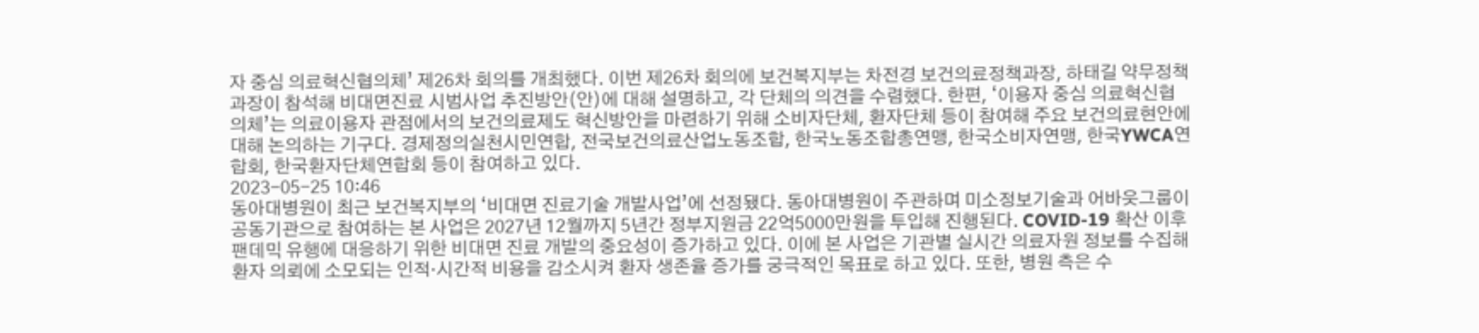자 중심 의료혁신협의체’ 제26차 회의를 개최했다. 이번 제26차 회의에 보건복지부는 차전경 보건의료정책과장, 하태길 약무정책과장이 참석해 비대면진료 시범사업 추진방안(안)에 대해 설명하고, 각 단체의 의견을 수렴했다. 한편, ‘이용자 중심 의료혁신협의체’는 의료이용자 관점에서의 보건의료제도 혁신방안을 마련하기 위해 소비자단체, 환자단체 등이 참여해 주요 보건의료현안에 대해 논의하는 기구다. 경제정의실천시민연합, 전국보건의료산업노동조합, 한국노동조합총연맹, 한국소비자연맹, 한국YWCA연합회, 한국환자단체연합회 등이 참여하고 있다.
2023-05-25 10:46
동아대병원이 최근 보건복지부의 ‘비대면 진료기술 개발사업’에 선정됐다. 동아대병원이 주관하며 미소정보기술과 어바웃그룹이 공동기관으로 참여하는 본 사업은 2027년 12월까지 5년간 정부지원금 22억5000만원을 투입해 진행된다. COVID-19 확산 이후 팬데믹 유행에 대응하기 위한 비대면 진료 개발의 중요성이 증가하고 있다. 이에 본 사업은 기관별 실시간 의료자원 정보를 수집해 환자 의뢰에 소모되는 인적·시간적 비용을 감소시켜 환자 생존율 증가를 궁극적인 목표로 하고 있다. 또한, 병원 측은 수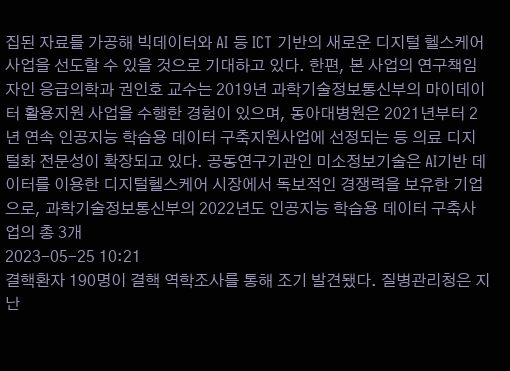집된 자료를 가공해 빅데이터와 AI 등 ICT 기반의 새로운 디지털 헬스케어 사업을 선도할 수 있을 것으로 기대하고 있다. 한편, 본 사업의 연구책임자인 응급의학과 권인호 교수는 2019년 과학기술정보통신부의 마이데이터 활용지원 사업을 수행한 경험이 있으며, 동아대병원은 2021년부터 2년 연속 인공지능 학습용 데이터 구축지원사업에 선정되는 등 의료 디지털화 전문성이 확장되고 있다. 공동연구기관인 미소정보기술은 AI기반 데이터를 이용한 디지털헬스케어 시장에서 독보적인 경쟁력을 보유한 기업으로, 과학기술정보통신부의 2022년도 인공지능 학습용 데이터 구축사업의 총 3개
2023-05-25 10:21
결핵환자 190명이 결핵 역학조사를 통해 조기 발견됐다. 질병관리청은 지난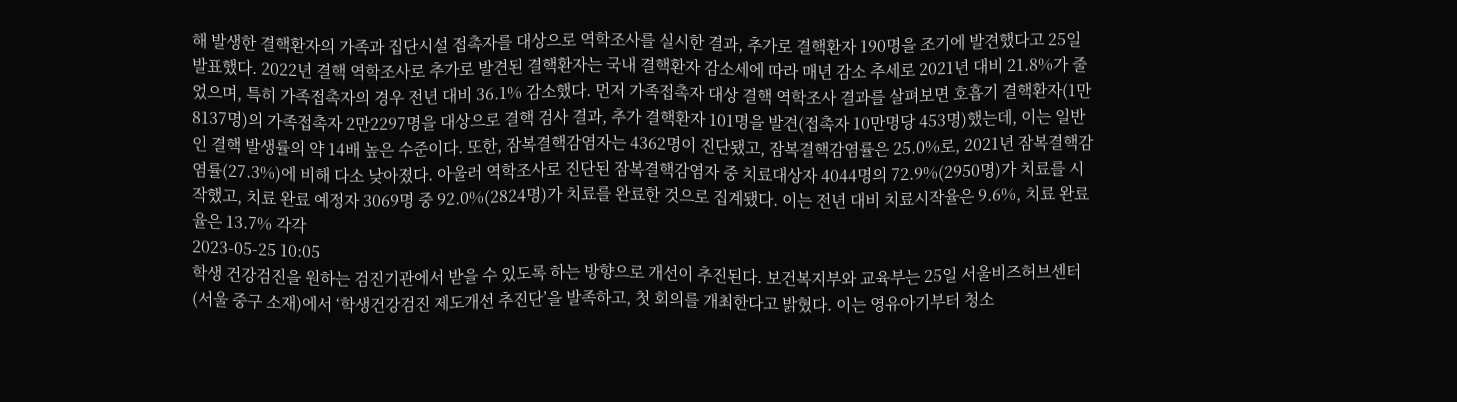해 발생한 결핵환자의 가족과 집단시설 접촉자를 대상으로 역학조사를 실시한 결과, 추가로 결핵환자 190명을 조기에 발견했다고 25일 발표했다. 2022년 결핵 역학조사로 추가로 발견된 결핵환자는 국내 결핵환자 감소세에 따라 매년 감소 추세로 2021년 대비 21.8%가 줄었으며, 특히 가족접촉자의 경우 전년 대비 36.1% 감소했다. 먼저 가족접촉자 대상 결핵 역학조사 결과를 살펴보면 호흡기 결핵환자(1만8137명)의 가족접촉자 2만2297명을 대상으로 결핵 검사 결과, 추가 결핵환자 101명을 발견(접촉자 10만명당 453명)했는데, 이는 일반인 결핵 발생률의 약 14배 높은 수준이다. 또한, 잠복결핵감염자는 4362명이 진단됐고, 잠복결핵감염률은 25.0%로, 2021년 잠복결핵감염률(27.3%)에 비해 다소 낮아졌다. 아울러 역학조사로 진단된 잠복결핵감염자 중 치료대상자 4044명의 72.9%(2950명)가 치료를 시작했고, 치료 완료 예정자 3069명 중 92.0%(2824명)가 치료를 완료한 것으로 집계됐다. 이는 전년 대비 치료시작율은 9.6%, 치료 완료율은 13.7% 각각
2023-05-25 10:05
학생 건강검진을 원하는 검진기관에서 받을 수 있도록 하는 방향으로 개선이 추진된다. 보건복지부와 교육부는 25일 서울비즈허브센터(서울 중구 소재)에서 ‘학생건강검진 제도개선 추진단’을 발족하고, 첫 회의를 개최한다고 밝혔다. 이는 영유아기부터 청소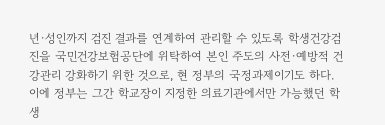년·성인까지 검진 결과를 연계하여 관리할 수 있도록 학생건강검진을 국민건강보험공단에 위탁하여 본인 주도의 사전·예방적 건강관리 강화하기 위한 것으로, 현 정부의 국정과제이기도 하다. 이에 정부는 그간 학교장이 지정한 의료기관에서만 가능했던 학생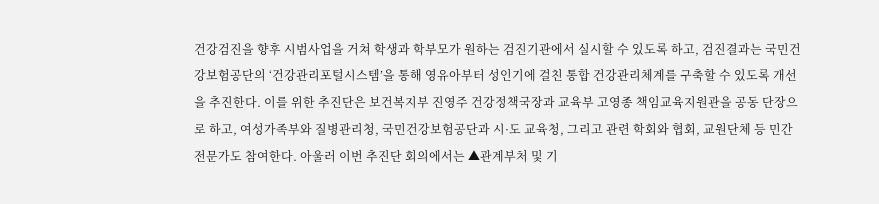건강검진을 향후 시범사업을 거쳐 학생과 학부모가 원하는 검진기관에서 실시할 수 있도록 하고, 검진결과는 국민건강보험공단의 ‘건강관리포털시스템’을 통해 영유아부터 성인기에 걸친 통합 건강관리체계를 구축할 수 있도록 개선을 추진한다. 이를 위한 추진단은 보건복지부 진영주 건강정책국장과 교육부 고영종 책임교육지원관을 공동 단장으로 하고, 여성가족부와 질병관리청, 국민건강보험공단과 시·도 교육청, 그리고 관련 학회와 협회, 교원단체 등 민간전문가도 참여한다. 아울러 이번 추진단 회의에서는 ▲관계부처 및 기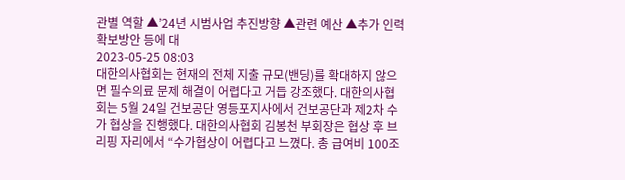관별 역할 ▲’24년 시범사업 추진방향 ▲관련 예산 ▲추가 인력 확보방안 등에 대
2023-05-25 08:03
대한의사협회는 현재의 전체 지출 규모(밴딩)를 확대하지 않으면 필수의료 문제 해결이 어렵다고 거듭 강조했다. 대한의사협회는 5월 24일 건보공단 영등포지사에서 건보공단과 제2차 수가 협상을 진행했다. 대한의사협회 김봉천 부회장은 협상 후 브리핑 자리에서 “수가협상이 어렵다고 느꼈다. 총 급여비 100조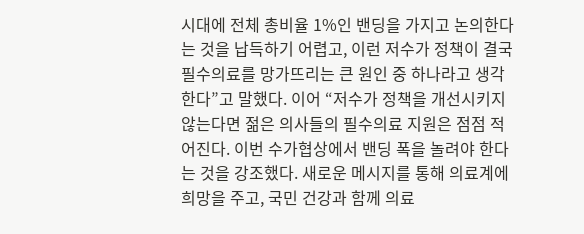시대에 전체 총비율 1%인 밴딩을 가지고 논의한다는 것을 납득하기 어렵고, 이런 저수가 정책이 결국 필수의료를 망가뜨리는 큰 원인 중 하나라고 생각한다”고 말했다. 이어 “저수가 정책을 개선시키지 않는다면 젊은 의사들의 필수의료 지원은 점점 적어진다. 이번 수가협상에서 밴딩 폭을 놀려야 한다는 것을 강조했다. 새로운 메시지를 통해 의료계에 희망을 주고, 국민 건강과 함께 의료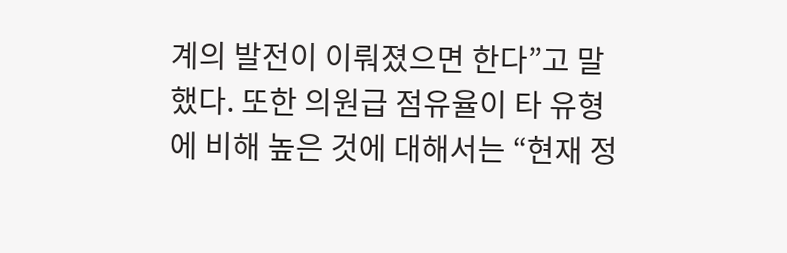계의 발전이 이뤄졌으면 한다”고 말했다. 또한 의원급 점유율이 타 유형에 비해 높은 것에 대해서는 “현재 정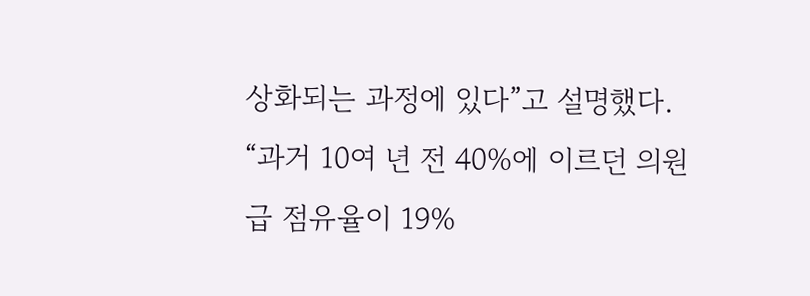상화되는 과정에 있다”고 설명했다. “과거 10여 년 전 40%에 이르던 의원급 점유율이 19%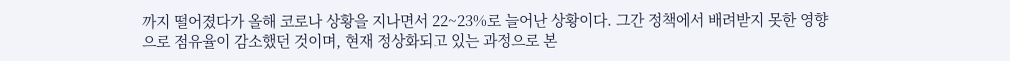까지 떨어졌다가 올해 코로나 상황을 지나면서 22~23%로 늘어난 상황이다. 그간 정책에서 배려받지 못한 영향으로 점유율이 감소했던 것이며, 현재 정상화되고 있는 과정으로 본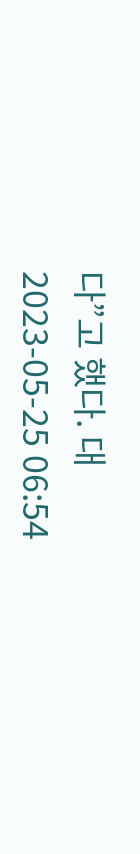다”고 했다. 대
2023-05-25 06:54